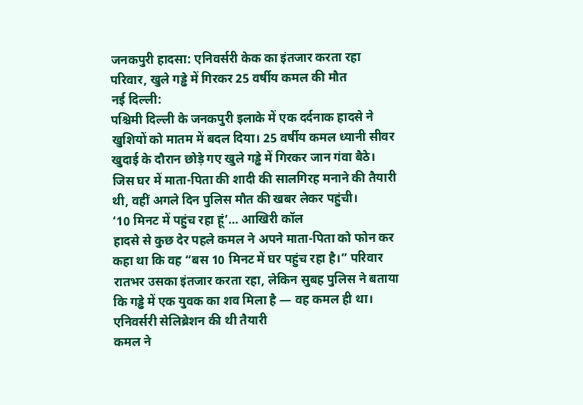जनकपुरी हादसा: एनिवर्सरी केक का इंतजार करता रहा परिवार, खुले गड्ढे में गिरकर 25 वर्षीय कमल की मौत
नई दिल्ली:
पश्चिमी दिल्ली के जनकपुरी इलाके में एक दर्दनाक हादसे ने खुशियों को मातम में बदल दिया। 25 वर्षीय कमल ध्यानी सीवर खुदाई के दौरान छोड़े गए खुले गड्ढे में गिरकर जान गंवा बैठे। जिस घर में माता-पिता की शादी की सालगिरह मनाने की तैयारी थी, वहीं अगले दिन पुलिस मौत की खबर लेकर पहुंची।
‘10 मिनट में पहुंच रहा हूं’… आखिरी कॉल
हादसे से कुछ देर पहले कमल ने अपने माता-पिता को फोन कर कहा था कि वह “बस 10 मिनट में घर पहुंच रहा है।” परिवार रातभर उसका इंतजार करता रहा, लेकिन सुबह पुलिस ने बताया कि गड्ढे में एक युवक का शव मिला है — वह कमल ही था।
एनिवर्सरी सेलिब्रेशन की थी तैयारी
कमल ने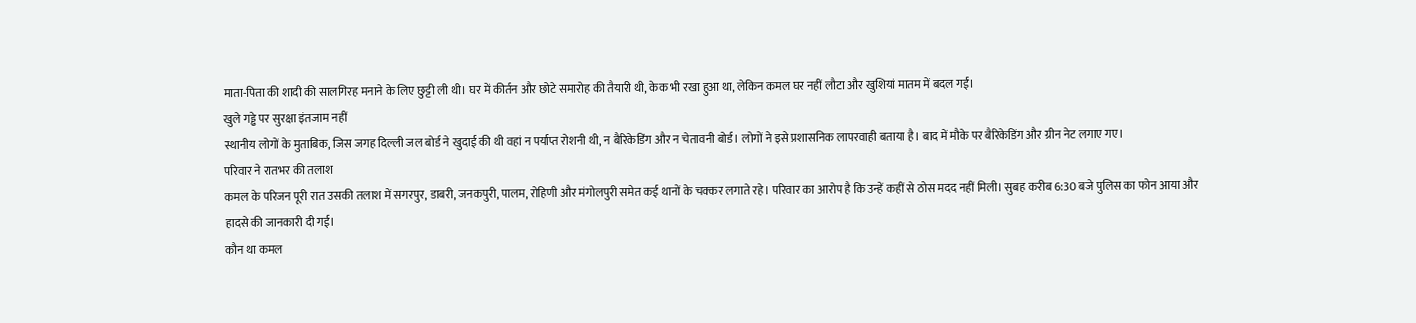माता-पिता की शादी की सालगिरह मनाने के लिए छुट्टी ली थी। घर में कीर्तन और छोटे समारोह की तैयारी थी, केक भी रखा हुआ था, लेकिन कमल घर नहीं लौटा और खुशियां मातम में बदल गईं।
खुले गड्ढे पर सुरक्षा इंतजाम नहीं
स्थानीय लोगों के मुताबिक, जिस जगह दिल्ली जल बोर्ड ने खुदाई की थी वहां न पर्याप्त रोशनी थी, न बैरिकेडिंग और न चेतावनी बोर्ड। लोगों ने इसे प्रशासनिक लापरवाही बताया है। बाद में मौके पर बैरिकेडिंग और ग्रीन नेट लगाए गए।
परिवार ने रातभर की तलाश
कमल के परिजन पूरी रात उसकी तलाश में सगरपुर, डाबरी, जनकपुरी, पालम, रोहिणी और मंगोलपुरी समेत कई थानों के चक्कर लगाते रहे। परिवार का आरोप है कि उन्हें कहीं से ठोस मदद नहीं मिली। सुबह करीब 6:30 बजे पुलिस का फोन आया और हादसे की जानकारी दी गई।
कौन था कमल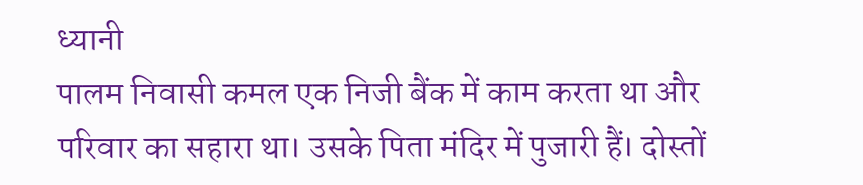ध्यानी
पालम निवासी कमल एक निजी बैंक में काम करता था और परिवार का सहारा था। उसके पिता मंदिर में पुजारी हैं। दोस्तों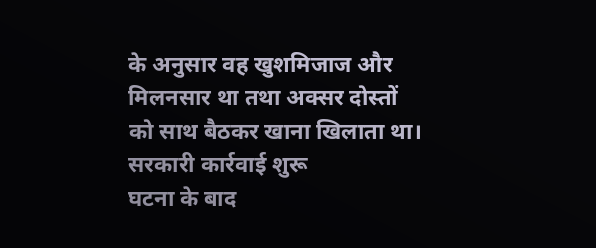के अनुसार वह खुशमिजाज और मिलनसार था तथा अक्सर दोस्तों को साथ बैठकर खाना खिलाता था।
सरकारी कार्रवाई शुरू
घटना के बाद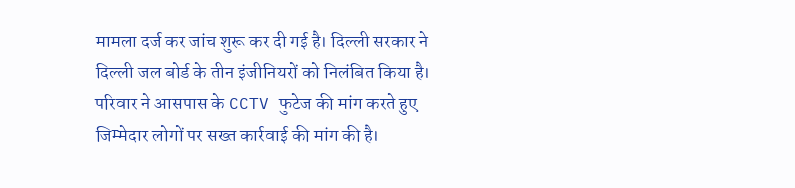मामला दर्ज कर जांच शुरू कर दी गई है। दिल्ली सरकार ने दिल्ली जल बोर्ड के तीन इंजीनियरों को निलंबित किया है। परिवार ने आसपास के CCTV फुटेज की मांग करते हुए जिम्मेदार लोगों पर सख्त कार्रवाई की मांग की है।